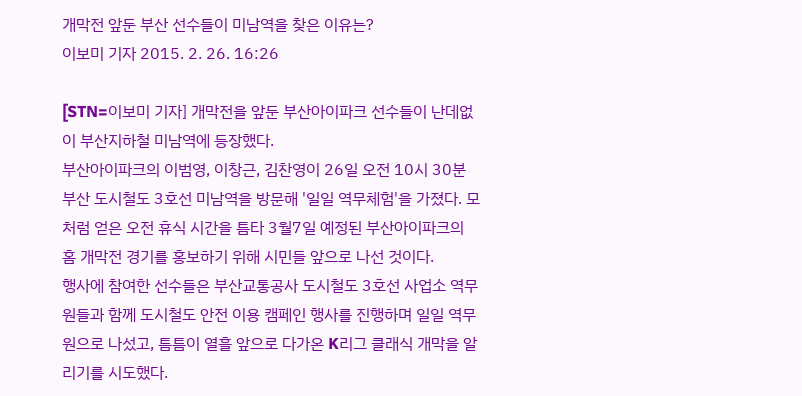개막전 앞둔 부산 선수들이 미남역을 찾은 이유는?
이보미 기자 2015. 2. 26. 16:26

[STN=이보미 기자] 개막전을 앞둔 부산아이파크 선수들이 난데없이 부산지하철 미남역에 등장했다.
부산아이파크의 이범영, 이창근, 김찬영이 26일 오전 10시 30분 부산 도시철도 3호선 미남역을 방문해 '일일 역무체험'을 가졌다. 모처럼 얻은 오전 휴식 시간을 틈타 3월7일 예정된 부산아이파크의 홈 개막전 경기를 홍보하기 위해 시민들 앞으로 나선 것이다.
행사에 참여한 선수들은 부산교통공사 도시철도 3호선 사업소 역무원들과 함께 도시철도 안전 이용 캠페인 행사를 진행하며 일일 역무원으로 나섰고, 틈틈이 열흘 앞으로 다가온 K리그 클래식 개막을 알리기를 시도했다.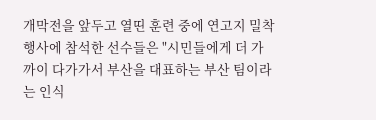개막전을 앞두고 열띤 훈련 중에 연고지 밀착 행사에 참석한 선수들은 "시민들에게 더 가까이 다가가서 부산을 대표하는 부산 팀이라는 인식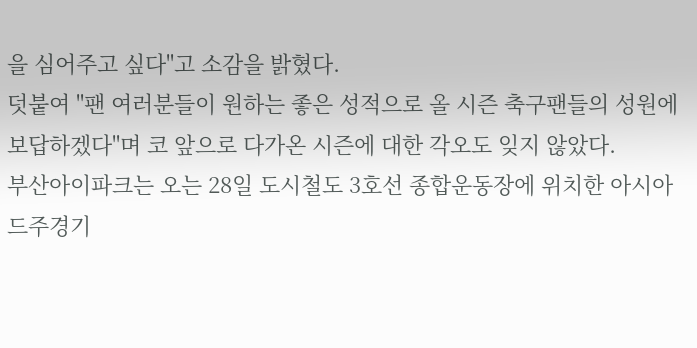을 심어주고 싶다"고 소감을 밝혔다.
덧붙여 "팬 여러분들이 원하는 좋은 성적으로 올 시즌 축구팬들의 성원에 보답하겠다"며 코 앞으로 다가온 시즌에 대한 각오도 잊지 않았다.
부산아이파크는 오는 28일 도시철도 3호선 종합운동장에 위치한 아시아드주경기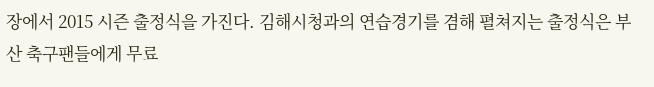장에서 2015 시즌 출정식을 가진다. 김해시청과의 연습경기를 겸해 펼쳐지는 출정식은 부산 축구팬들에게 무료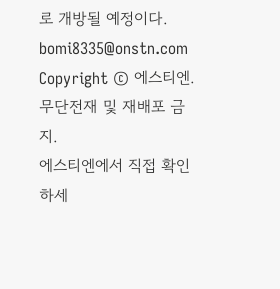로 개방될 예정이다.
bomi8335@onstn.com
Copyright © 에스티엔. 무단전재 및 재배포 금지.
에스티엔에서 직접 확인하세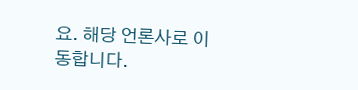요. 해당 언론사로 이동합니다.